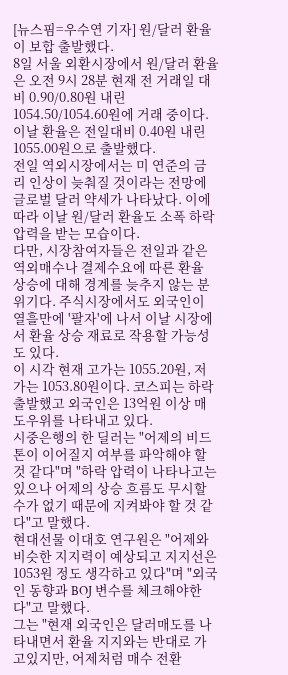[뉴스핌=우수연 기자] 원/달러 환율이 보합 출발했다.
8일 서울 외환시장에서 원/달러 환율은 오전 9시 28분 현재 전 거래일 대비 0.90/0.80원 내린 1054.50/1054.60원에 거래 중이다.
이날 환율은 전일대비 0.40원 내린 1055.00원으로 출발했다.
전일 역외시장에서는 미 연준의 금리 인상이 늦춰질 것이라는 전망에 글로벌 달러 약세가 나타났다. 이에따라 이날 원/달러 환율도 소폭 하락 압력을 받는 모습이다.
다만, 시장참여자들은 전일과 같은 역외매수나 결제수요에 따른 환율 상승에 대해 경계를 늦추지 않는 분위기다. 주식시장에서도 외국인이 열흘만에 '팔자'에 나서 이날 시장에서 환율 상승 재료로 작용할 가능성도 있다.
이 시각 현재 고가는 1055.20원, 저가는 1053.80원이다. 코스피는 하락 출발했고 외국인은 13억원 이상 매도우위를 나타내고 있다.
시중은행의 한 딜러는 "어제의 비드톤이 이어질지 여부를 파악해야 할 것 같다"며 "하락 압력이 나타나고는 있으나 어제의 상승 흐름도 무시할수가 없기 때문에 지켜봐야 할 것 같다"고 말했다.
현대선물 이대호 연구원은 "어제와 비슷한 지지력이 예상되고 지지선은 1053원 정도 생각하고 있다"며 "외국인 동향과 BOJ 변수를 체크해야한다"고 말했다.
그는 "현재 외국인은 달러매도를 나타내면서 환율 지지와는 반대로 가고있지만, 어제처럼 매수 전환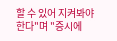할 수 있어 지켜봐야한다"며 "증시에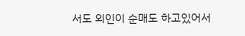서도 외인이 순매도 하고있어서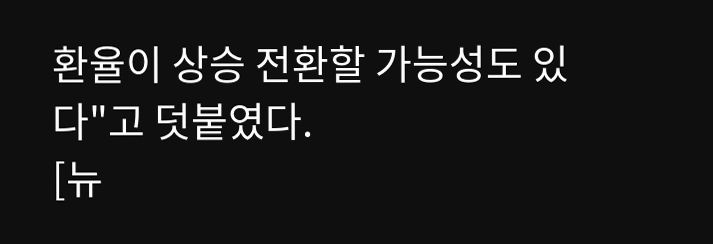환율이 상승 전환할 가능성도 있다"고 덧붙였다.
[뉴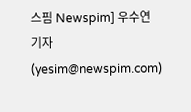스핌 Newspim] 우수연 기자 (yesim@newspim.com)